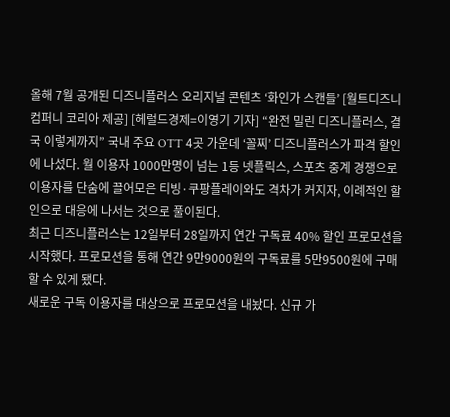올해 7월 공개된 디즈니플러스 오리지널 콘텐츠 ‘화인가 스캔들’ [월트디즈니컴퍼니 코리아 제공] [헤럴드경제=이영기 기자] “완전 밀린 디즈니플러스, 결국 이렇게까지” 국내 주요 OTT 4곳 가운데 ‘꼴찌’ 디즈니플러스가 파격 할인에 나섰다. 월 이용자 1000만명이 넘는 1등 넷플릭스, 스포츠 중계 경쟁으로 이용자를 단숨에 끌어모은 티빙·쿠팡플레이와도 격차가 커지자, 이례적인 할인으로 대응에 나서는 것으로 풀이된다.
최근 디즈니플러스는 12일부터 28일까지 연간 구독료 40% 할인 프로모션을 시작했다. 프로모션을 통해 연간 9만9000원의 구독료를 5만9500원에 구매할 수 있게 됐다.
새로운 구독 이용자를 대상으로 프로모션을 내놨다. 신규 가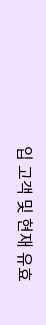입 고객 및 현재 유효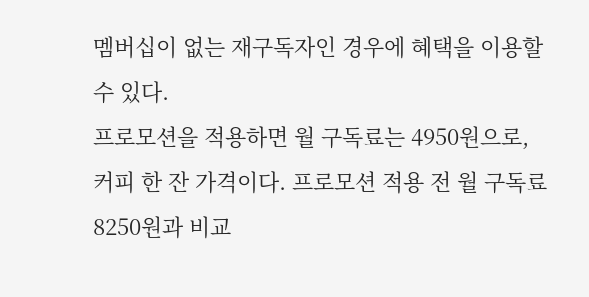멤버십이 없는 재구독자인 경우에 혜택을 이용할 수 있다.
프로모션을 적용하면 월 구독료는 4950원으로, 커피 한 잔 가격이다. 프로모션 적용 전 월 구독료 8250원과 비교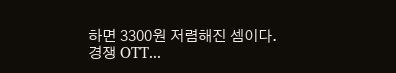하면 3300원 저렴해진 셈이다.
경쟁 OTT...